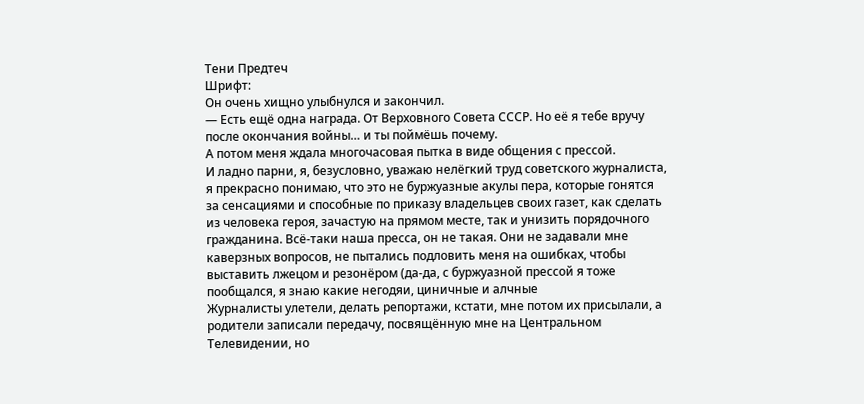Тени Предтеч
Шрифт:
Он очень хищно улыбнулся и закончил.
— Есть ещё одна награда. От Верховного Совета СССР. Но её я тебе вручу после окончания войны… и ты поймёшь почему.
А потом меня ждала многочасовая пытка в виде общения с прессой.
И ладно парни, я, безусловно, уважаю нелёгкий труд советского журналиста, я прекрасно понимаю, что это не буржуазные акулы пера, которые гонятся за сенсациями и способные по приказу владельцев своих газет, как сделать из человека героя, зачастую на прямом месте, так и унизить порядочного гражданина. Всё-таки наша пресса, он не такая. Они не задавали мне каверзных вопросов, не пытались подловить меня на ошибках, чтобы выставить лжецом и резонёром (да-да, с буржуазной прессой я тоже пообщался, я знаю какие негодяи, циничные и алчные
Журналисты улетели, делать репортажи, кстати, мне потом их присылали, а родители записали передачу, посвящённую мне на Центральном Телевидении, но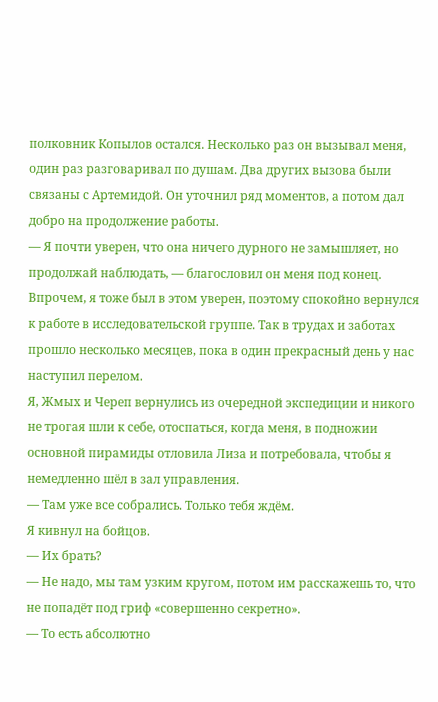полковник Копылов остался. Несколько раз он вызывал меня, один раз разговаривал по душам. Два других вызова были связаны с Артемидой. Он уточнил ряд моментов, а потом дал добро на продолжение работы.
— Я почти уверен, что она ничего дурного не замышляет, но продолжай наблюдать, — благословил он меня под конец.
Впрочем, я тоже был в этом уверен, поэтому спокойно вернулся к работе в исследовательской группе. Так в трудах и заботах прошло несколько месяцев, пока в один прекрасный день у нас наступил перелом.
Я, Жмых и Череп вернулись из очередной экспедиции и никого не трогая шли к себе, отоспаться, когда меня, в подножии основной пирамиды отловила Лиза и потребовала, чтобы я немедленно шёл в зал управления.
— Там уже все собрались. Только тебя ждём.
Я кивнул на бойцов.
— Их брать?
— Не надо, мы там узким кругом, потом им расскажешь то, что не попадёт под гриф «совершенно секретно».
— То есть абсолютно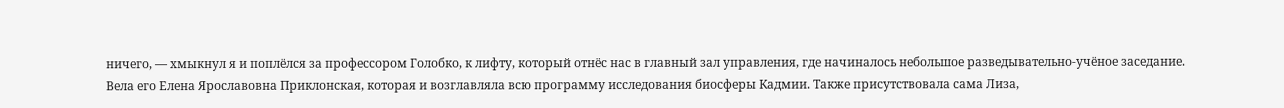ничего, — хмыкнул я и поплёлся за профессором Голобко, к лифту, который отнёс нас в главный зал управления, где начиналось небольшое разведывательно-учёное заседание.
Вела его Елена Ярославовна Приклонская, которая и возглавляла всю программу исследования биосферы Кадмии. Также присутствовала сама Лиза,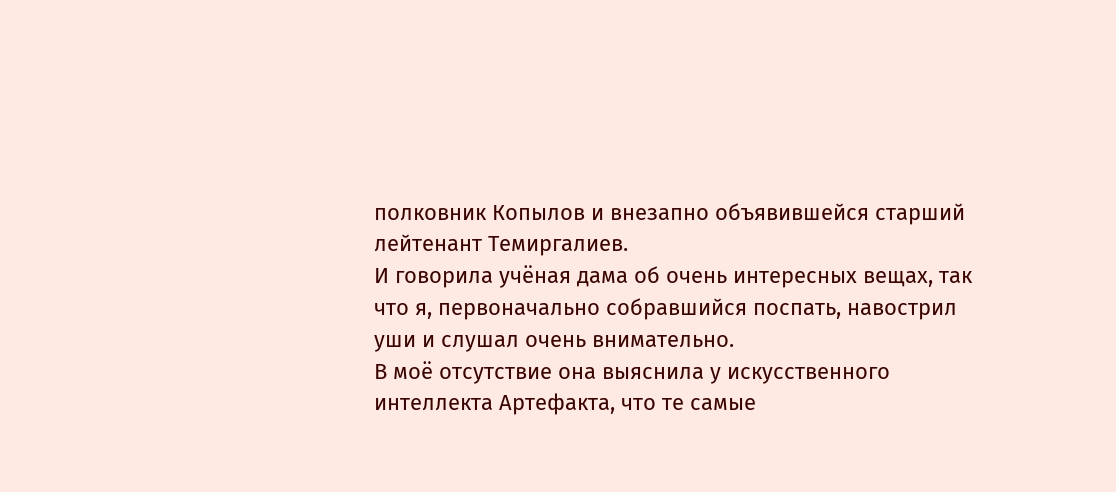полковник Копылов и внезапно объявившейся старший лейтенант Темиргалиев.
И говорила учёная дама об очень интересных вещах, так что я, первоначально собравшийся поспать, навострил уши и слушал очень внимательно.
В моё отсутствие она выяснила у искусственного интеллекта Артефакта, что те самые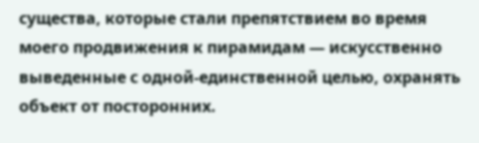существа, которые стали препятствием во время моего продвижения к пирамидам — искусственно выведенные с одной-единственной целью, охранять объект от посторонних.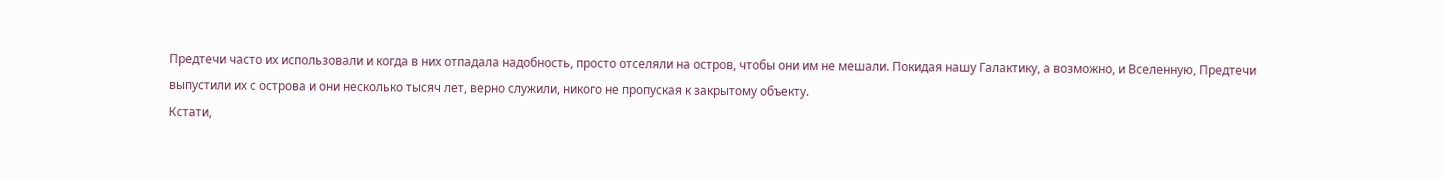Предтечи часто их использовали и когда в них отпадала надобность, просто отселяли на остров, чтобы они им не мешали. Покидая нашу Галактику, а возможно, и Вселенную, Предтечи выпустили их с острова и они несколько тысяч лет, верно служили, никого не пропуская к закрытому объекту.
Кстати,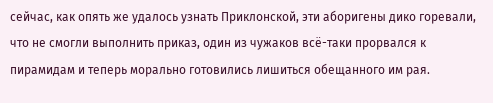сейчас, как опять же удалось узнать Приклонской, эти аборигены дико горевали, что не смогли выполнить приказ, один из чужаков всё-таки прорвался к пирамидам и теперь морально готовились лишиться обещанного им рая.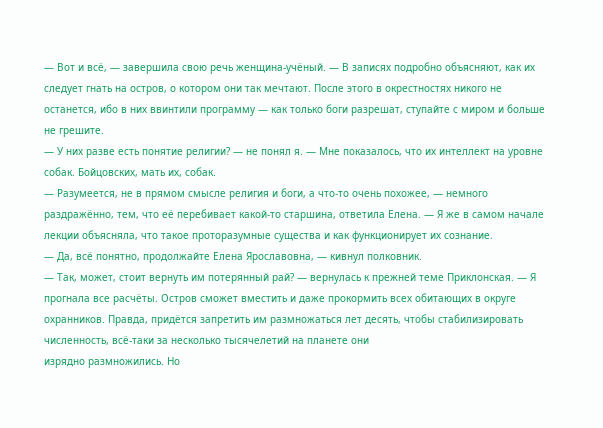— Вот и всё, — завершила свою речь женщина-учёный. — В записях подробно объясняют, как их следует гнать на остров, о котором они так мечтают. После этого в окрестностях никого не останется, ибо в них ввинтили программу — как только боги разрешат, ступайте с миром и больше не грешите.
— У них разве есть понятие религии? — не понял я. — Мне показалось, что их интеллект на уровне собак. Бойцовских, мать их, собак.
— Разумеется, не в прямом смысле религия и боги, а что-то очень похожее, — немного раздражённо, тем, что её перебивает какой-то старшина, ответила Елена. — Я же в самом начале лекции объясняла, что такое проторазумные существа и как функционирует их сознание.
— Да, всё понятно, продолжайте Елена Ярославовна, — кивнул полковник.
— Так, может, стоит вернуть им потерянный рай? — вернулась к прежней теме Приклонская. — Я прогнала все расчёты. Остров сможет вместить и даже прокормить всех обитающих в округе охранников. Правда, придётся запретить им размножаться лет десять, чтобы стабилизировать численность, всё-таки за несколько тысячелетий на планете они
изрядно размножились. Но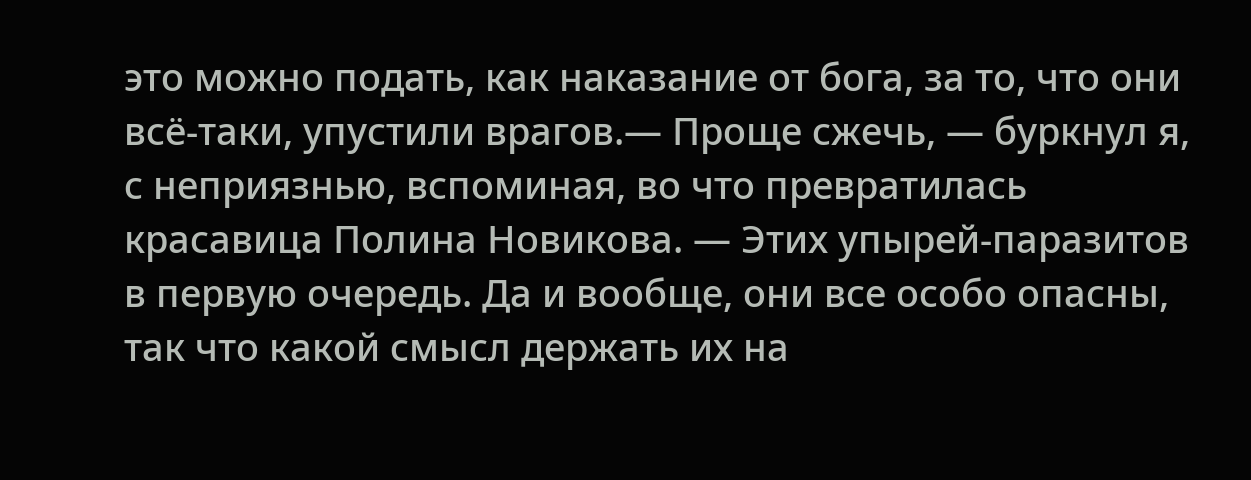это можно подать, как наказание от бога, за то, что они всё-таки, упустили врагов.— Проще сжечь, — буркнул я, с неприязнью, вспоминая, во что превратилась красавица Полина Новикова. — Этих упырей-паразитов в первую очередь. Да и вообще, они все особо опасны, так что какой смысл держать их на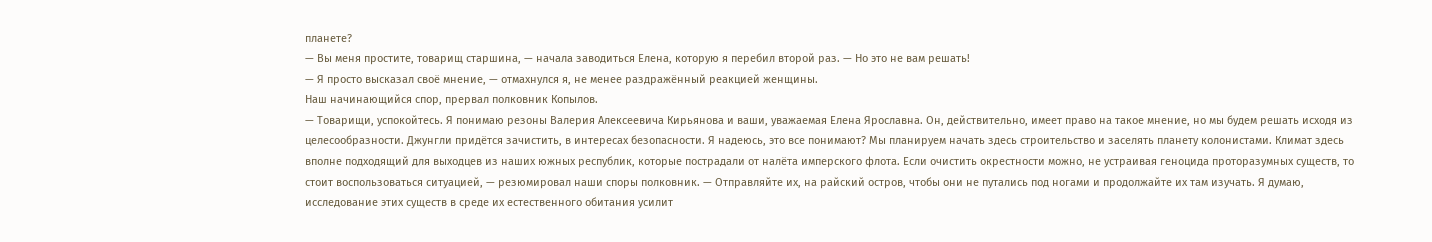планете?
— Вы меня простите, товарищ старшина, — начала заводиться Елена, которую я перебил второй раз. — Но это не вам решать!
— Я просто высказал своё мнение, — отмахнулся я, не менее раздражённый реакцией женщины.
Наш начинающийся спор, прервал полковник Копылов.
— Товарищи, успокойтесь. Я понимаю резоны Валерия Алексеевича Кирьянова и ваши, уважаемая Елена Ярославна. Он, действительно, имеет право на такое мнение, но мы будем решать исходя из целесообразности. Джунгли придётся зачистить, в интересах безопасности. Я надеюсь, это все понимают? Мы планируем начать здесь строительство и заселять планету колонистами. Климат здесь вполне подходящий для выходцев из наших южных республик, которые пострадали от налёта имперского флота. Если очистить окрестности можно, не устраивая геноцида проторазумных существ, то стоит воспользоваться ситуацией, — резюмировал наши споры полковник. — Отправляйте их, на райский остров, чтобы они не путались под ногами и продолжайте их там изучать. Я думаю, исследование этих существ в среде их естественного обитания усилит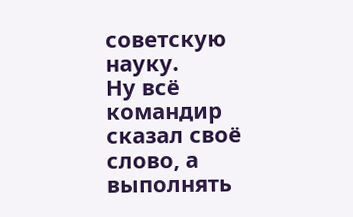советскую науку.
Ну всё командир сказал своё слово, а выполнять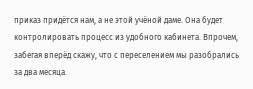приказ придётся нам, а не этой учёной даме. Она будет контролировать процесс из удобного кабинета. Впрочем, забегая вперёд скажу, что с переселением мы разобрались за два месяца.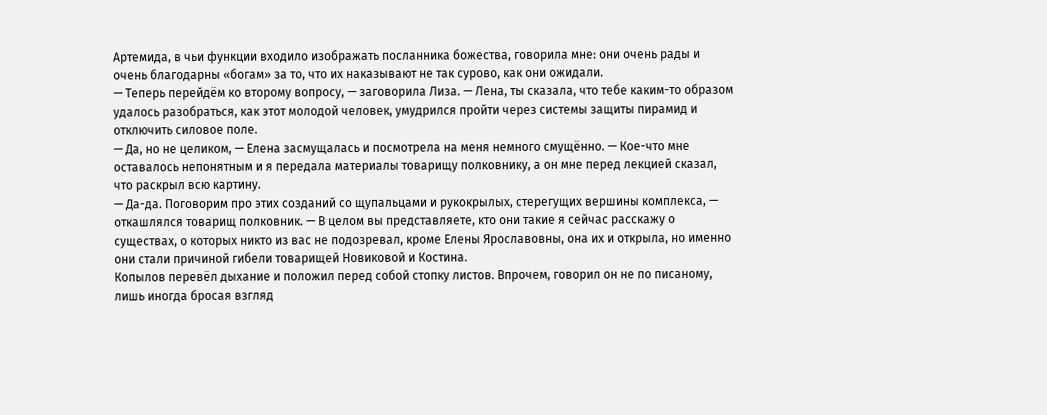Артемида, в чьи функции входило изображать посланника божества, говорила мне: они очень рады и очень благодарны «богам» за то, что их наказывают не так сурово, как они ожидали.
— Теперь перейдём ко второму вопросу, — заговорила Лиза. — Лена, ты сказала, что тебе каким-то образом удалось разобраться, как этот молодой человек, умудрился пройти через системы защиты пирамид и отключить силовое поле.
— Да, но не целиком, — Елена засмущалась и посмотрела на меня немного смущённо. — Кое-что мне оставалось непонятным и я передала материалы товарищу полковнику, а он мне перед лекцией сказал, что раскрыл всю картину.
— Да-да. Поговорим про этих созданий со щупальцами и рукокрылых, стерегущих вершины комплекса, — откашлялся товарищ полковник. — В целом вы представляете, кто они такие я сейчас расскажу о существах, о которых никто из вас не подозревал, кроме Елены Ярославовны, она их и открыла, но именно они стали причиной гибели товарищей Новиковой и Костина.
Копылов перевёл дыхание и положил перед собой стопку листов. Впрочем, говорил он не по писаному, лишь иногда бросая взгляд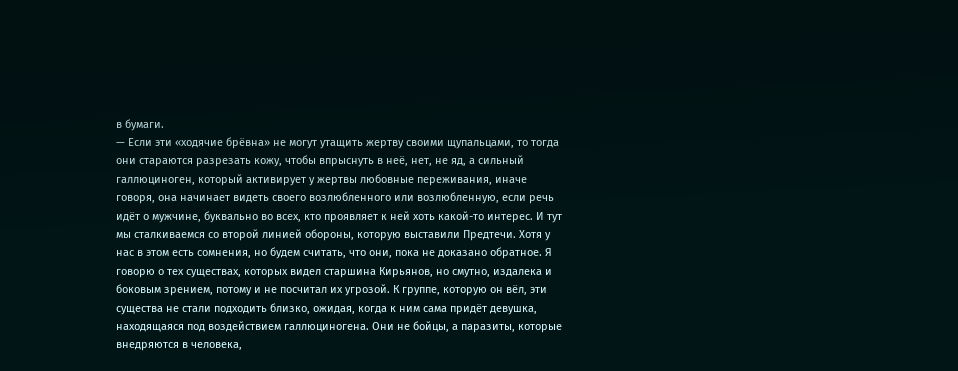в бумаги.
— Если эти «ходячие брёвна» не могут утащить жертву своими щупальцами, то тогда они стараются разрезать кожу, чтобы впрыснуть в неё, нет, не яд, а сильный галлюциноген, который активирует у жертвы любовные переживания, иначе говоря, она начинает видеть своего возлюбленного или возлюбленную, если речь идёт о мужчине, буквально во всех, кто проявляет к ней хоть какой-то интерес. И тут мы сталкиваемся со второй линией обороны, которую выставили Предтечи. Хотя у нас в этом есть сомнения, но будем считать, что они, пока не доказано обратное. Я говорю о тех существах, которых видел старшина Кирьянов, но смутно, издалека и боковым зрением, потому и не посчитал их угрозой. К группе, которую он вёл, эти существа не стали подходить близко, ожидая, когда к ним сама придёт девушка, находящаяся под воздействием галлюциногена. Они не бойцы, а паразиты, которые внедряются в человека,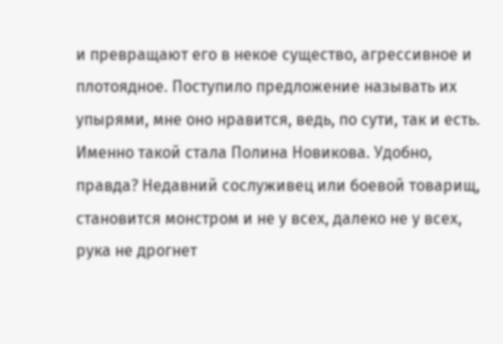и превращают его в некое существо, агрессивное и плотоядное. Поступило предложение называть их упырями, мне оно нравится, ведь, по сути, так и есть. Именно такой стала Полина Новикова. Удобно, правда? Недавний сослуживец или боевой товарищ, становится монстром и не у всех, далеко не у всех, рука не дрогнет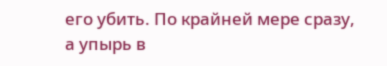его убить. По крайней мере сразу, а упырь в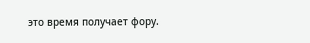это время получает фору.